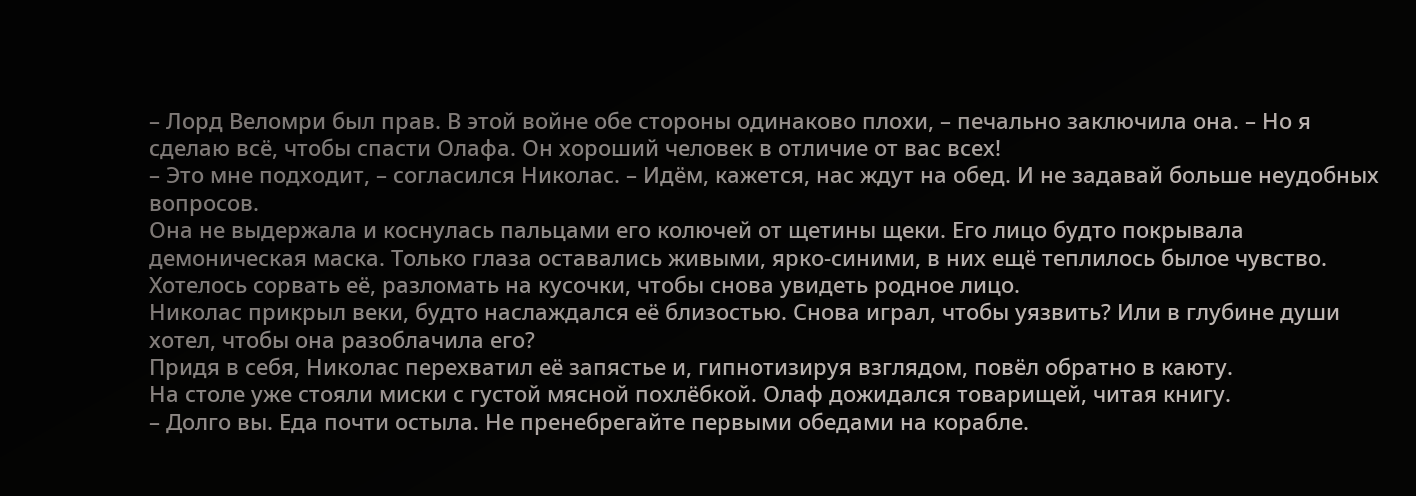– Лорд Веломри был прав. В этой войне обе стороны одинаково плохи, – печально заключила она. – Но я сделаю всё, чтобы спасти Олафа. Он хороший человек в отличие от вас всех!
– Это мне подходит, – согласился Николас. – Идём, кажется, нас ждут на обед. И не задавай больше неудобных вопросов.
Она не выдержала и коснулась пальцами его колючей от щетины щеки. Его лицо будто покрывала демоническая маска. Только глаза оставались живыми, ярко-синими, в них ещё теплилось былое чувство. Хотелось сорвать её, разломать на кусочки, чтобы снова увидеть родное лицо.
Николас прикрыл веки, будто наслаждался её близостью. Снова играл, чтобы уязвить? Или в глубине души хотел, чтобы она разоблачила его?
Придя в себя, Николас перехватил её запястье и, гипнотизируя взглядом, повёл обратно в каюту.
На столе уже стояли миски с густой мясной похлёбкой. Олаф дожидался товарищей, читая книгу.
– Долго вы. Еда почти остыла. Не пренебрегайте первыми обедами на корабле.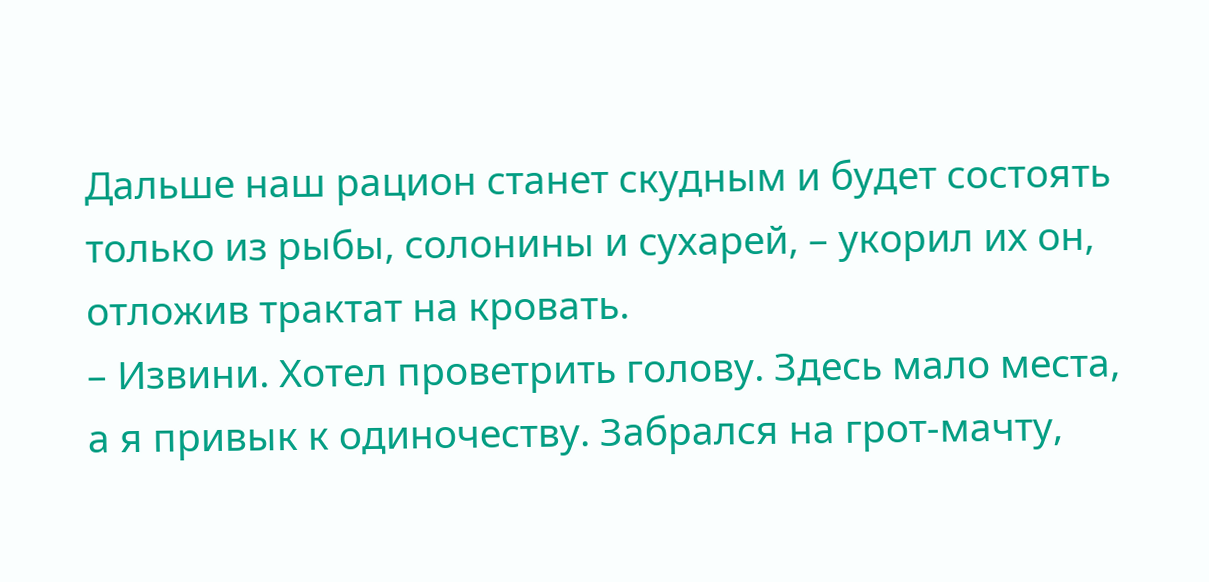Дальше наш рацион станет скудным и будет состоять только из рыбы, солонины и сухарей, – укорил их он, отложив трактат на кровать.
– Извини. Хотел проветрить голову. Здесь мало места, а я привык к одиночеству. Забрался на грот-мачту,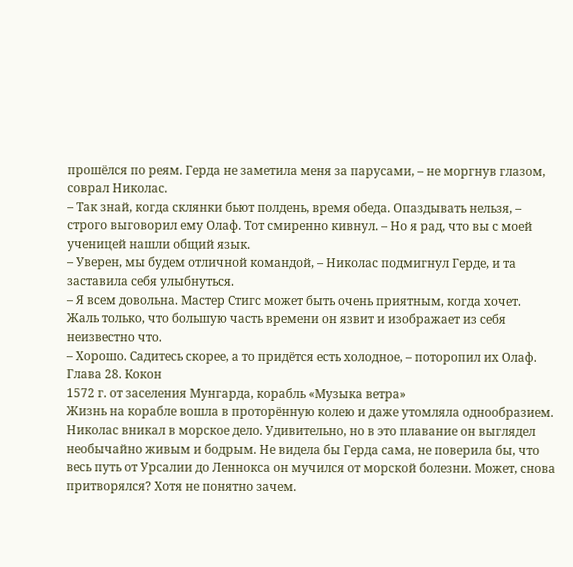прошёлся по реям. Герда не заметила меня за парусами, – не моргнув глазом, соврал Николас.
– Так знай, когда склянки бьют полдень, время обеда. Опаздывать нельзя, – строго выговорил ему Олаф. Тот смиренно кивнул. – Но я рад, что вы с моей ученицей нашли общий язык.
– Уверен, мы будем отличной командой, – Николас подмигнул Герде, и та заставила себя улыбнуться.
– Я всем довольна. Мастер Стигс может быть очень приятным, когда хочет.
Жаль только, что большую часть времени он язвит и изображает из себя неизвестно что.
– Хорошо. Садитесь скорее, а то придётся есть холодное, – поторопил их Олаф.
Глава 28. Кокон
1572 г. от заселения Мунгарда, корабль «Музыка ветра»
Жизнь на корабле вошла в проторённую колею и даже утомляла однообразием. Николас вникал в морское дело. Удивительно, но в это плавание он выглядел необычайно живым и бодрым. Не видела бы Герда сама, не поверила бы, что весь путь от Урсалии до Леннокса он мучился от морской болезни. Может, снова притворялся? Хотя не понятно зачем.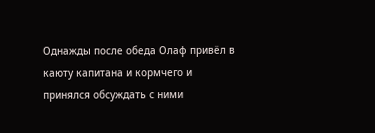Однажды после обеда Олаф привёл в каюту капитана и кормчего и принялся обсуждать с ними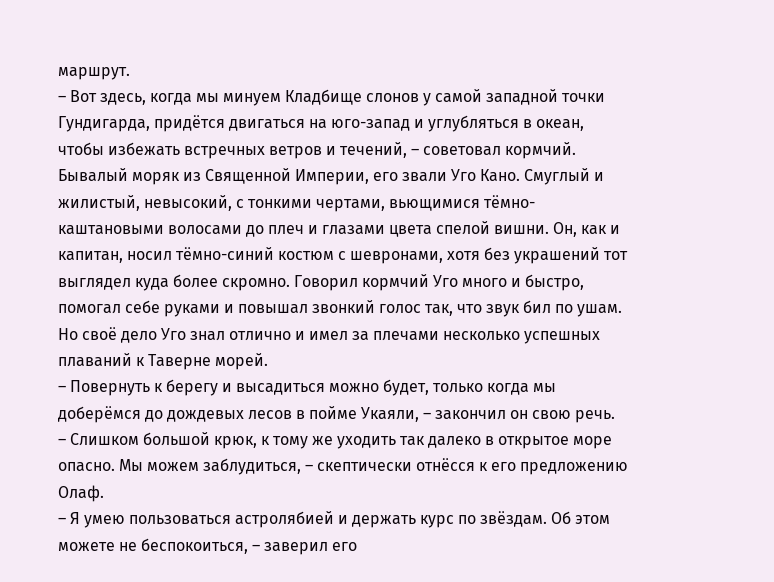маршрут.
– Вот здесь, когда мы минуем Кладбище слонов у самой западной точки Гундигарда, придётся двигаться на юго-запад и углубляться в океан, чтобы избежать встречных ветров и течений, – советовал кормчий.
Бывалый моряк из Священной Империи, его звали Уго Кано. Смуглый и жилистый, невысокий, с тонкими чертами, вьющимися тёмно-каштановыми волосами до плеч и глазами цвета спелой вишни. Он, как и капитан, носил тёмно-синий костюм с шевронами, хотя без украшений тот выглядел куда более скромно. Говорил кормчий Уго много и быстро, помогал себе руками и повышал звонкий голос так, что звук бил по ушам. Но своё дело Уго знал отлично и имел за плечами несколько успешных плаваний к Таверне морей.
– Повернуть к берегу и высадиться можно будет, только когда мы доберёмся до дождевых лесов в пойме Укаяли, – закончил он свою речь.
– Слишком большой крюк, к тому же уходить так далеко в открытое море опасно. Мы можем заблудиться, – скептически отнёсся к его предложению Олаф.
– Я умею пользоваться астролябией и держать курс по звёздам. Об этом можете не беспокоиться, – заверил его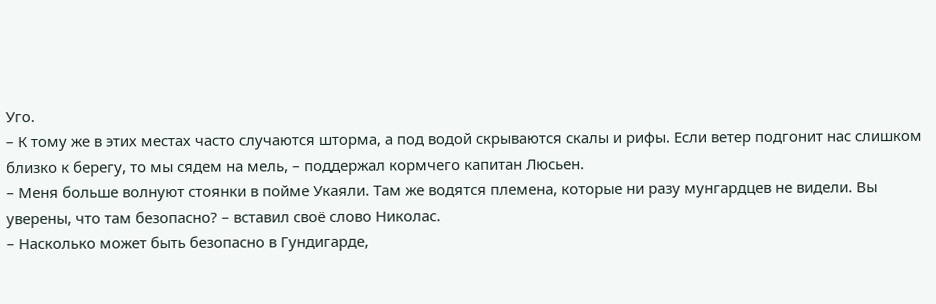Уго.
– К тому же в этих местах часто случаются шторма, а под водой скрываются скалы и рифы. Если ветер подгонит нас слишком близко к берегу, то мы сядем на мель, – поддержал кормчего капитан Люсьен.
– Меня больше волнуют стоянки в пойме Укаяли. Там же водятся племена, которые ни разу мунгардцев не видели. Вы уверены, что там безопасно? – вставил своё слово Николас.
– Насколько может быть безопасно в Гундигарде,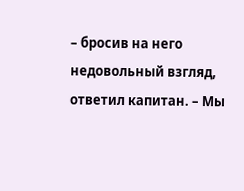– бросив на него недовольный взгляд, ответил капитан. – Мы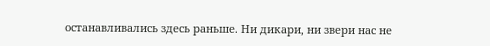останавливались здесь раньше. Ни дикари, ни звери нас не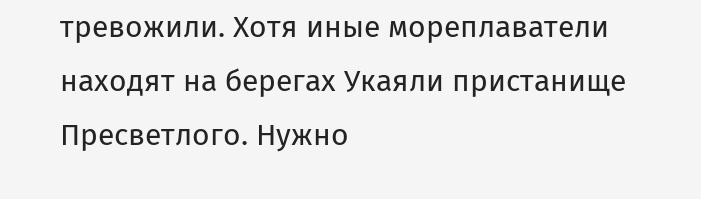тревожили. Хотя иные мореплаватели находят на берегах Укаяли пристанище Пресветлого. Нужно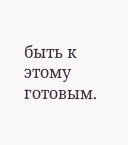быть к этому готовым.